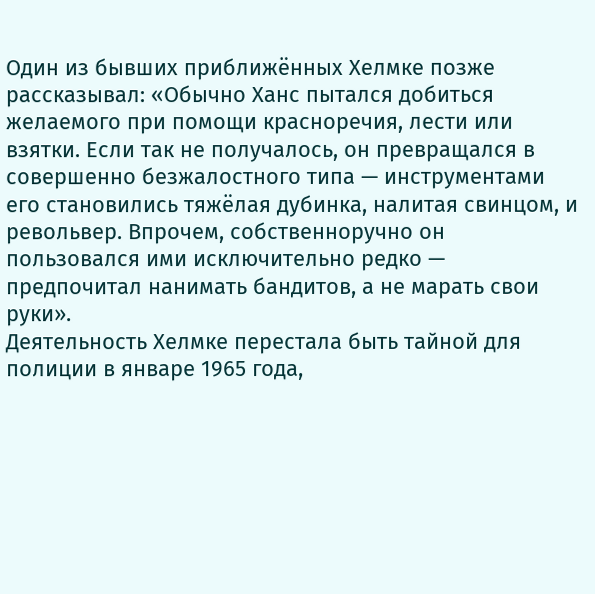Один из бывших приближённых Хелмке позже рассказывал: «Обычно Ханс пытался добиться желаемого при помощи красноречия, лести или взятки. Если так не получалось, он превращался в совершенно безжалостного типа — инструментами его становились тяжёлая дубинка, налитая свинцом, и револьвер. Впрочем, собственноручно он пользовался ими исключительно редко — предпочитал нанимать бандитов, а не марать свои руки».
Деятельность Хелмке перестала быть тайной для полиции в январе 1965 года,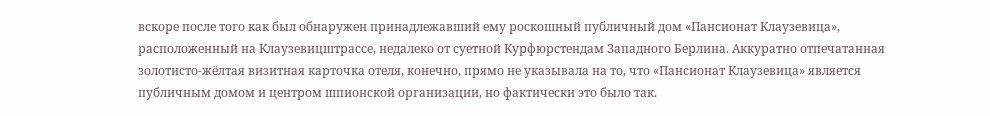вскоре после того как был обнаружен принадлежавший ему роскошный публичный дом «Пансионат Клаузевица», расположенный на Клаузевицштрассе, недалеко от суетной Курфюрстендам Западного Берлина. Аккуратно отпечатанная золотисто-жёлтая визитная карточка отеля, конечно, прямо не указывала на то, что «Пансионат Клаузевица» является публичным домом и центром шпионской организации, но фактически это было так.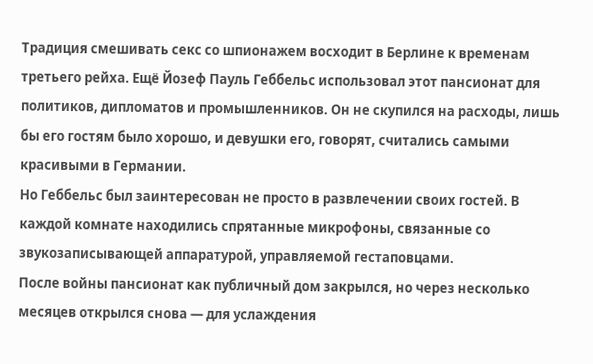Традиция смешивать секс со шпионажем восходит в Берлине к временам третьего рейха. Ещё Йозеф Пауль Геббельс использовал этот пансионат для политиков, дипломатов и промышленников. Он не скупился на расходы, лишь бы его гостям было хорошо, и девушки его, говорят, считались самыми красивыми в Германии.
Но Геббельс был заинтересован не просто в развлечении своих гостей. В каждой комнате находились спрятанные микрофоны, связанные со звукозаписывающей аппаратурой, управляемой гестаповцами.
После войны пансионат как публичный дом закрылся, но через несколько месяцев открылся снова — для услаждения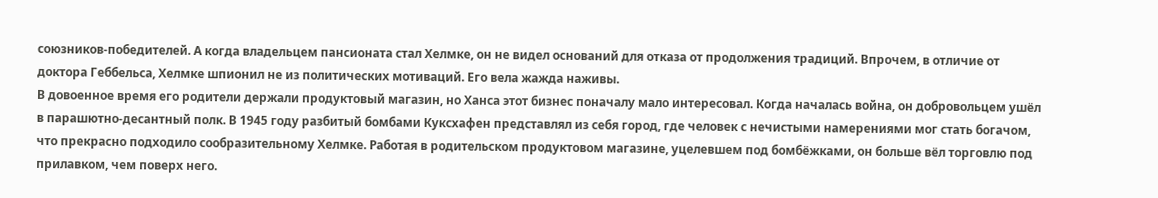союзников-победителей. А когда владельцем пансионата стал Хелмке, он не видел оснований для отказа от продолжения традиций. Впрочем, в отличие от доктора Геббельса, Хелмке шпионил не из политических мотиваций. Его вела жажда наживы.
В довоенное время его родители держали продуктовый магазин, но Ханса этот бизнес поначалу мало интересовал. Когда началась война, он добровольцем ушёл в парашютно-десантный полк. В 1945 году разбитый бомбами Куксхафен представлял из себя город, где человек с нечистыми намерениями мог стать богачом, что прекрасно подходило сообразительному Хелмке. Работая в родительском продуктовом магазине, уцелевшем под бомбёжками, он больше вёл торговлю под прилавком, чем поверх него.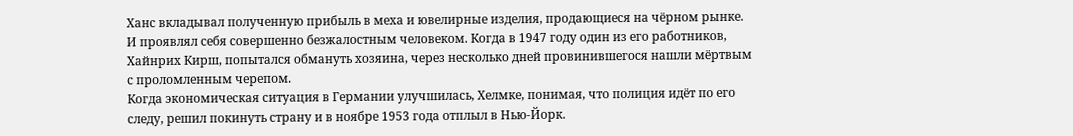Ханс вкладывал полученную прибыль в меха и ювелирные изделия, продающиеся на чёрном рынке. И проявлял себя совершенно безжалостным человеком. Когда в 1947 году один из его работников, Хайнрих Кирш, попытался обмануть хозяина, через несколько дней провинившегося нашли мёртвым с проломленным черепом.
Когда экономическая ситуация в Германии улучшилась, Хелмке, понимая, что полиция идёт по его следу, решил покинуть страну и в ноябре 1953 года отплыл в Нью-Йорк.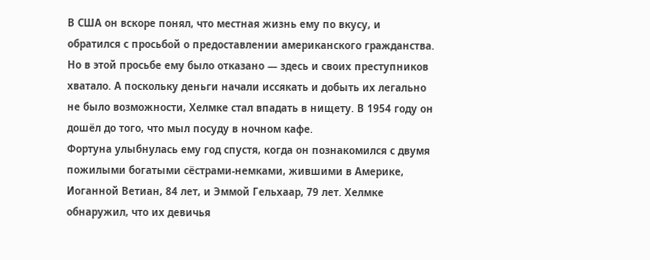В США он вскоре понял, что местная жизнь ему по вкусу, и обратился с просьбой о предоставлении американского гражданства. Но в этой просьбе ему было отказано — здесь и своих преступников хватало. А поскольку деньги начали иссякать и добыть их легально не было возможности, Хелмке стал впадать в нищету. В 1954 году он дошёл до того, что мыл посуду в ночном кафе.
Фортуна улыбнулась ему год спустя, когда он познакомился с двумя пожилыми богатыми сёстрами-немками, жившими в Америке, Иоганной Ветиан, 84 лет, и Эммой Гельхаар, 79 лет. Хелмке обнаружил, что их девичья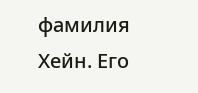фамилия Хейн. Его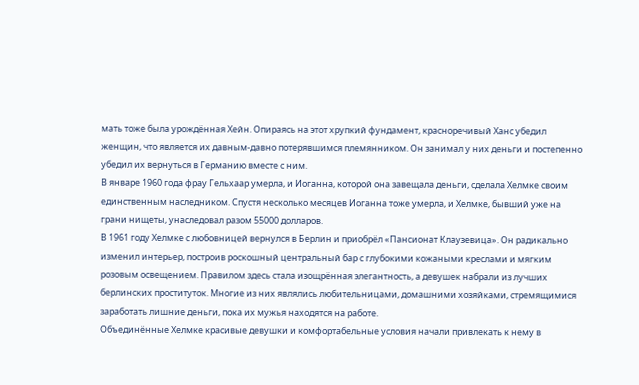мать тоже была урождённая Хейн. Опираясь на этот хрупкий фундамент, красноречивый Ханс убедил женщин, что является их давным-давно потерявшимся племянником. Он занимал у них деньги и постепенно убедил их вернуться в Германию вместе с ним.
В январе 1960 года фрау Гельхаар умерла, и Иоганна, которой она завещала деньги, сделала Хелмке своим единственным наследником. Спустя несколько месяцев Иоганна тоже умерла, и Хелмке, бывший уже на грани нищеты, унаследовал разом 55000 долларов.
В 1961 году Хелмке с любовницей вернулся в Берлин и приобрёл «Пансионат Клаузевица». Он радикально изменил интерьер, построив роскошный центральный бар с глубокими кожаными креслами и мягким розовым освещением. Правилом здесь стала изощрённая элегантность, а девушек набрали из лучших берлинских проституток. Многие из них являлись любительницами, домашними хозяйками, стремящимися заработать лишние деньги, пока их мужья находятся на работе.
Объединённые Хелмке красивые девушки и комфортабельные условия начали привлекать к нему в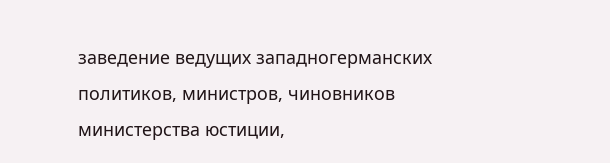заведение ведущих западногерманских политиков, министров, чиновников министерства юстиции,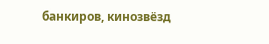банкиров, кинозвёзд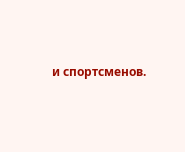и спортсменов.